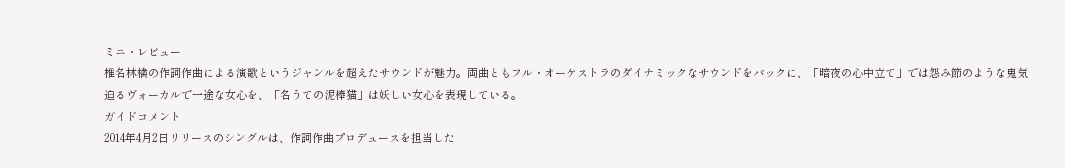ミニ・レビュー
椎名林檎の作詞作曲による演歌というジャンルを超えたサウンドが魅力。両曲ともフル・オーケストラのダイナミックなサウンドをバックに、「暗夜の心中立て」では怨み節のような鬼気迫るヴォーカルで一途な女心を、「名うての泥棒猫」は妖しい女心を表現している。
ガイドコメント
2014年4月2日リリースのシングルは、作詞作曲プロデュースを担当した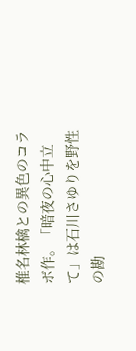椎名林檎との異色のコラボ作。「暗夜の心中立て」は石川さゆりを野性の勘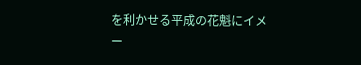を利かせる平成の花魁にイメー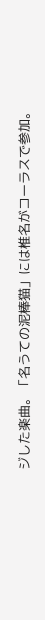ジした楽曲。「名うての泥棒猫」には椎名がコーラスで参加。